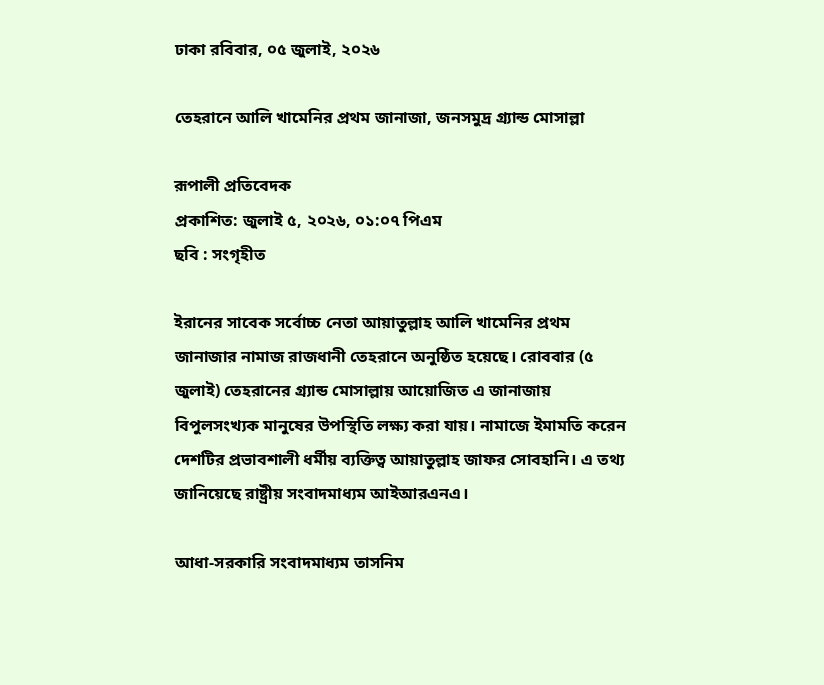ঢাকা রবিবার, ০৫ জুলাই, ২০২৬

তেহরানে আলি খামেনির প্রথম জানাজা, জনসমুদ্র গ্র্যান্ড মোসাল্লা

রূপালী প্রতিবেদক
প্রকাশিত: জুলাই ৫, ২০২৬, ০১:০৭ পিএম
ছবি : সংগৃহীত

ইরানের সাবেক সর্বোচ্চ নেতা আয়াতুল্লাহ আলি খামেনির প্রথম জানাজার নামাজ রাজধানী তেহরানে অনুষ্ঠিত হয়েছে। রোববার (৫ জুলাই) তেহরানের গ্র্যান্ড মোসাল্লায় আয়োজিত এ জানাজায় বিপুলসংখ্যক মানুষের উপস্থিতি লক্ষ্য করা যায়। নামাজে ইমামতি করেন দেশটির প্রভাবশালী ধর্মীয় ব্যক্তিত্ব আয়াতুল্লাহ জাফর সোবহানি। এ তথ্য জানিয়েছে রাষ্ট্রীয় সংবাদমাধ্যম আইআরএনএ।

আধা-সরকারি সংবাদমাধ্যম তাসনিম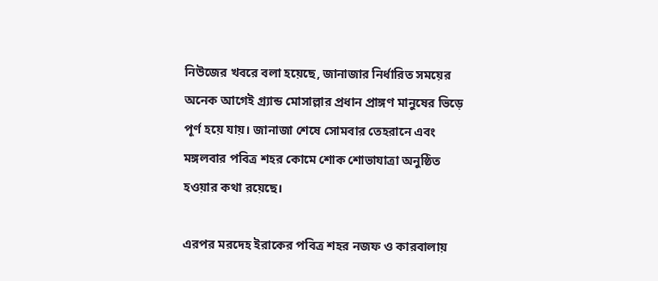নিউজের খবরে বলা হয়েছে, জানাজার নির্ধারিত সময়ের অনেক আগেই গ্র্যান্ড মোসাল্লার প্রধান প্রাঙ্গণ মানুষের ভিড়ে পূর্ণ হয়ে যায়। জানাজা শেষে সোমবার তেহরানে এবং মঙ্গলবার পবিত্র শহর কোমে শোক শোভাযাত্রা অনুষ্ঠিত হওয়ার কথা রয়েছে।

এরপর মরদেহ ইরাকের পবিত্র শহর নজফ ও কারবালায়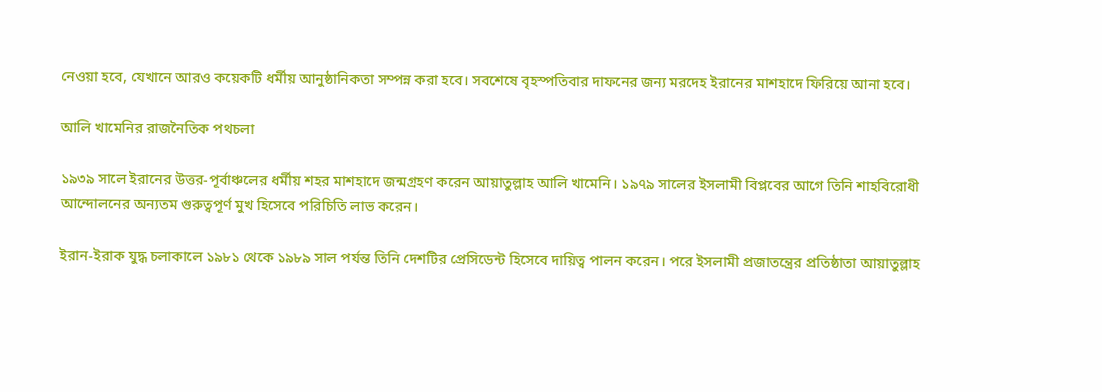নেওয়া হবে, যেখানে আরও কয়েকটি ধর্মীয় আনুষ্ঠানিকতা সম্পন্ন করা হবে। সবশেষে বৃহস্পতিবার দাফনের জন্য মরদেহ ইরানের মাশহাদে ফিরিয়ে আনা হবে।

আলি খামেনির রাজনৈতিক পথচলা

১৯৩৯ সালে ইরানের উত্তর-পূর্বাঞ্চলের ধর্মীয় শহর মাশহাদে জন্মগ্রহণ করেন আয়াতুল্লাহ আলি খামেনি। ১৯৭৯ সালের ইসলামী বিপ্লবের আগে তিনি শাহবিরোধী আন্দোলনের অন্যতম গুরুত্বপূর্ণ মুখ হিসেবে পরিচিতি লাভ করেন।

ইরান-ইরাক যুদ্ধ চলাকালে ১৯৮১ থেকে ১৯৮৯ সাল পর্যন্ত তিনি দেশটির প্রেসিডেন্ট হিসেবে দায়িত্ব পালন করেন। পরে ইসলামী প্রজাতন্ত্রের প্রতিষ্ঠাতা আয়াতুল্লাহ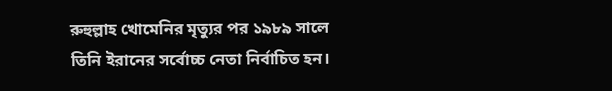রুহুল্লাহ খোমেনির মৃত্যুর পর ১৯৮৯ সালে তিনি ইরানের সর্বোচ্চ নেতা নির্বাচিত হন।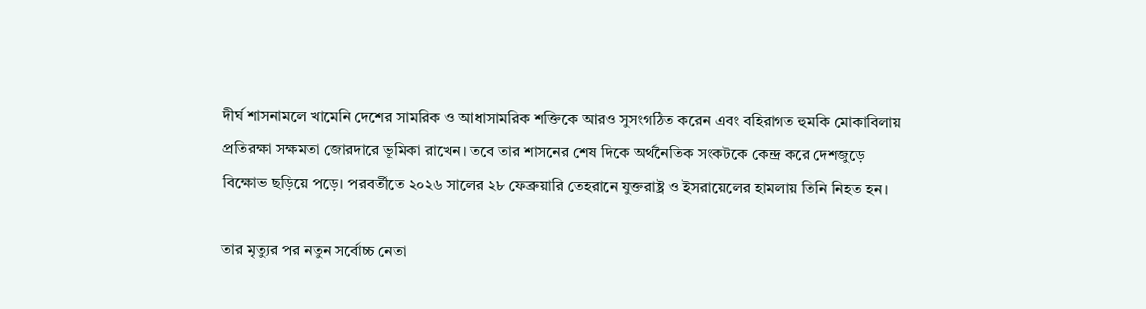দীর্ঘ শাসনামলে খামেনি দেশের সামরিক ও আধাসামরিক শক্তিকে আরও সুসংগঠিত করেন এবং বহিরাগত হুমকি মোকাবিলায় প্রতিরক্ষা সক্ষমতা জোরদারে ভূমিকা রাখেন। তবে তার শাসনের শেষ দিকে অর্থনৈতিক সংকটকে কেন্দ্র করে দেশজুড়ে বিক্ষোভ ছড়িয়ে পড়ে। পরবর্তীতে ২০২৬ সালের ২৮ ফেব্রুয়ারি তেহরানে যুক্তরাষ্ট্র ও ইসরায়েলের হামলায় তিনি নিহত হন।

তার মৃত্যুর পর নতুন সর্বোচ্চ নেতা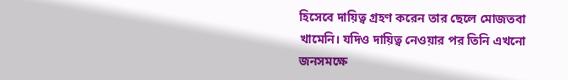হিসেবে দায়িত্ব গ্রহণ করেন তার ছেলে মোজতবা খামেনি। যদিও দায়িত্ব নেওয়ার পর তিনি এখনো জনসমক্ষে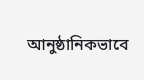আনুষ্ঠানিকভাবে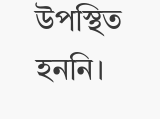উপস্থিত হননি।